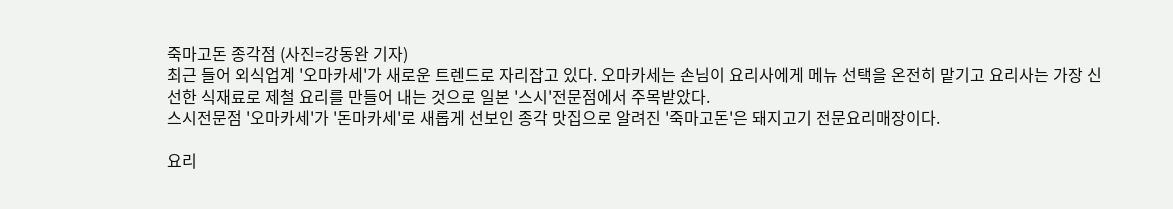죽마고돈 종각점 (사진=강동완 기자)
최근 들어 외식업계 '오마카세'가 새로운 트렌드로 자리잡고 있다. 오마카세는 손님이 요리사에게 메뉴 선택을 온전히 맡기고 요리사는 가장 신선한 식재료로 제철 요리를 만들어 내는 것으로 일본 '스시'전문점에서 주목받았다.
스시전문점 '오마카세'가 '돈마카세'로 새롭게 선보인 종각 맛집으로 알려진 '죽마고돈'은 돼지고기 전문요리매장이다.

요리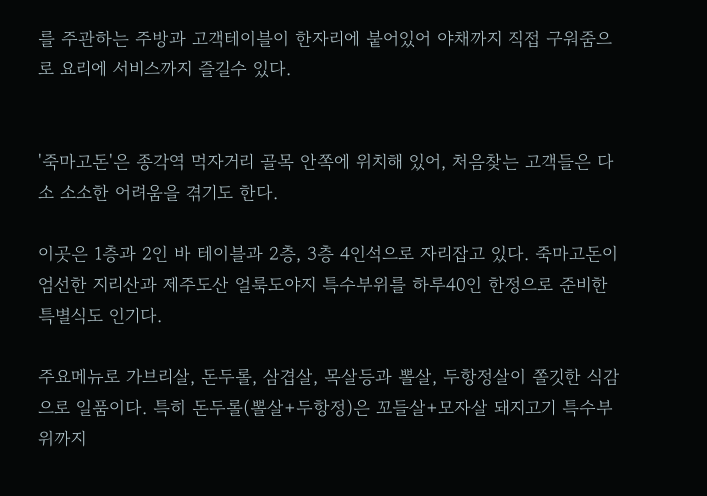를 주관하는 주방과 고객테이블이 한자리에 붙어있어 야채까지 직접 구워줌으로 요리에 서비스까지 즐길수 있다.


'죽마고돈'은 종각역 먹자거리 골목 안쪽에 위치해 있어, 처음찾는 고객들은 다소 소소한 어려움을 겪기도 한다.

이곳은 1층과 2인 바 테이블과 2층, 3층 4인석으로 자리잡고 있다. 죽마고돈이 엄선한 지리산과 제주도산 얼룩도야지 특수부위를 하루40인 한정으로 준비한 특별식도 인기다.

주요메뉴로 가브리살, 돈두롤, 삼겹살, 목살등과 뽈살, 두항정살이 쫄깃한 식감으로 일품이다. 특히 돈두롤(뽈살+두항정)은 꼬들살+모자살 돼지고기 특수부위까지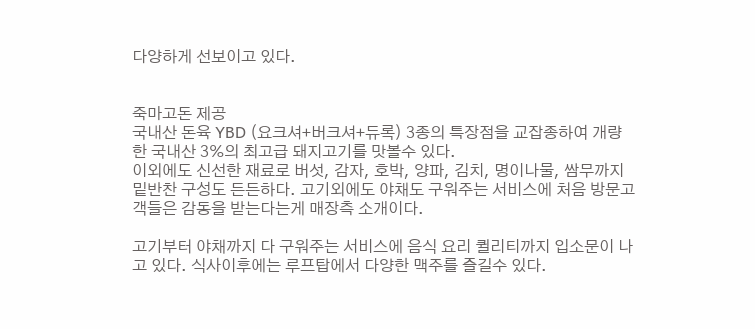다양하게 선보이고 있다.


죽마고돈 제공
국내산 돈육 YBD (요크셔+버크셔+듀록) 3종의 특장점을 교잡종하여 개량한 국내산 3%의 최고급 돼지고기를 맛볼수 있다.
이외에도 신선한 재료로 버섯, 감자, 호박, 양파, 김치, 명이나물, 쌈무까지 밑반찬 구성도 든든하다. 고기외에도 야채도 구워주는 서비스에 처음 방문고객들은 감동을 받는다는게 매장측 소개이다.

고기부터 야채까지 다 구워주는 서비스에 음식 요리 퀼리티까지 입소문이 나고 있다. 식사이후에는 루프탑에서 다양한 맥주를 즐길수 있다.